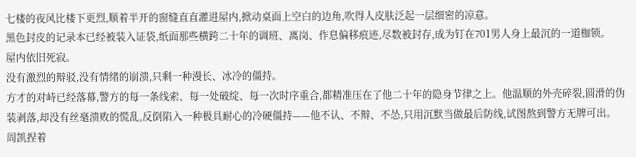七楼的夜风比楼下更烈,顺着半开的窗缝直直灌进屋内,掀动桌面上空白的边角,吹得人皮肤泛起一层细密的凉意。
黑色封皮的记录本已经被装入证袋,纸面那些横跨二十年的调班、离岗、作息偏移痕迹,尽数被封存,成为钉在701男人身上最沉的一道枷锁。
屋内依旧死寂。
没有激烈的辩驳,没有情绪的崩溃,只剩一种漫长、冰冷的僵持。
方才的对峙已经落幕,警方的每一条线索、每一处破绽、每一次时序重合,都精准压在了他二十年的隐身节律之上。他温顺的外壳碎裂,圆滑的伪装剥落,却没有丝毫溃败的慌乱,反倒陷入一种极具耐心的冷硬僵持——他不认、不辩、不怂,只用沉默当做最后防线,试图熬到警方无牌可出。
周凯捏着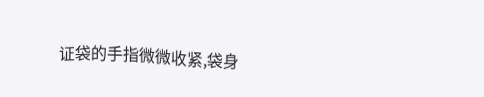证袋的手指微微收紧,袋身